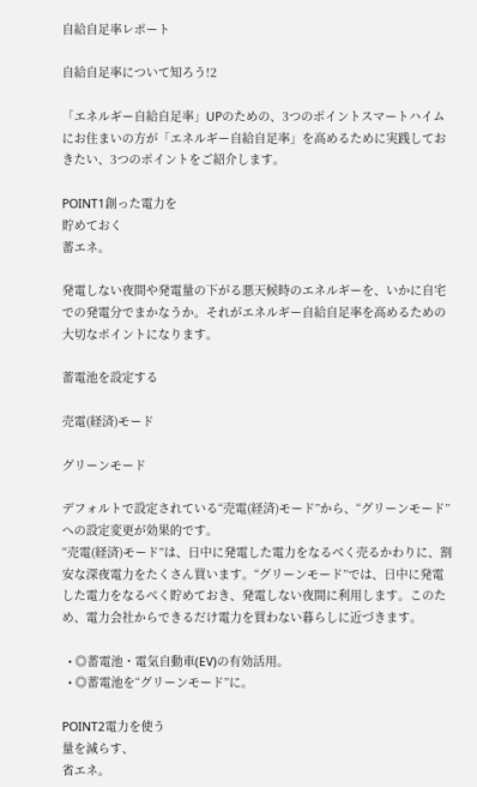自給自足率レポート

自給自足率について知ろう!2

「エネルギー自給自足率」UPのための、3つのポイントスマートハイムにお住まいの方が「エネルギー自給自足率」を高めるために実践しておきたい、3つのポイントをご紹介します。

POINT1創った電力を
貯めておく
蓄エネ。

発電しない夜間や発電量の下がる悪天候時のエネルギーを、いかに自宅での発電分でまかなうか。それがエネルギー自給自足率を高めるための大切なポイントになります。

蓄電池を設定する

売電(経済)モード

グリーンモード

デフォルトで設定されている“売電(経済)モード”から、“グリーンモード”への設定変更が効果的です。
“売電(経済)モード”は、日中に発電した電力をなるべく売るかわりに、割安な深夜電力をたくさん買います。“グリーンモード”では、日中に発電した電力をなるべく貯めておき、発電しない夜間に利用します。このため、電力会社からできるだけ電力を買わない暮らしに近づきます。

  • ◎蓄電池・電気自動車(EV)の有効活用。
  • ◎蓄電池を“グリーンモード”に。

POINT2電力を使う
量を減らす、
省エネ。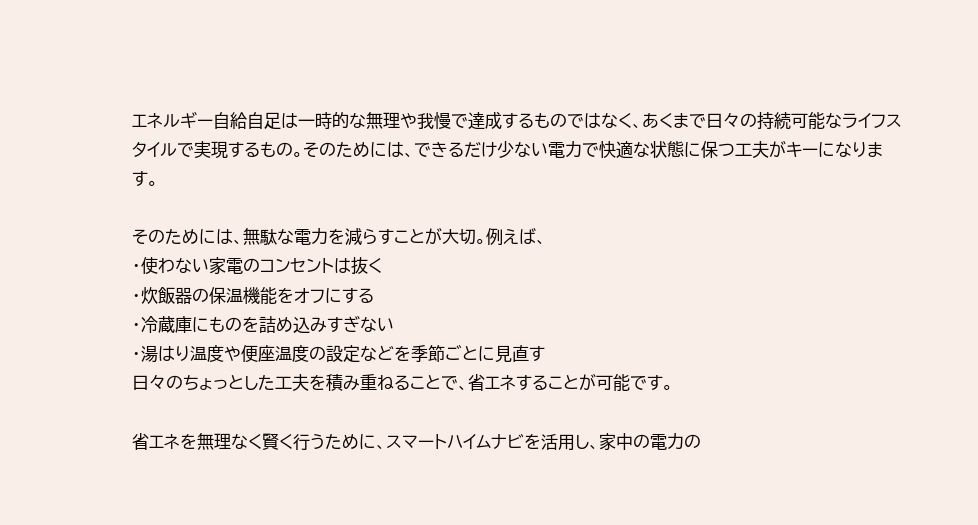エネルギー自給自足は一時的な無理や我慢で達成するものではなく、あくまで日々の持続可能なライフスタイルで実現するもの。そのためには、できるだけ少ない電力で快適な状態に保つ工夫がキーになります。

そのためには、無駄な電力を減らすことが大切。例えば、
・使わない家電のコンセントは抜く
・炊飯器の保温機能をオフにする
・冷蔵庫にものを詰め込みすぎない
・湯はり温度や便座温度の設定などを季節ごとに見直す
日々のちょっとした工夫を積み重ねることで、省エネすることが可能です。

省エネを無理なく賢く行うために、スマートハイムナビを活用し、家中の電力の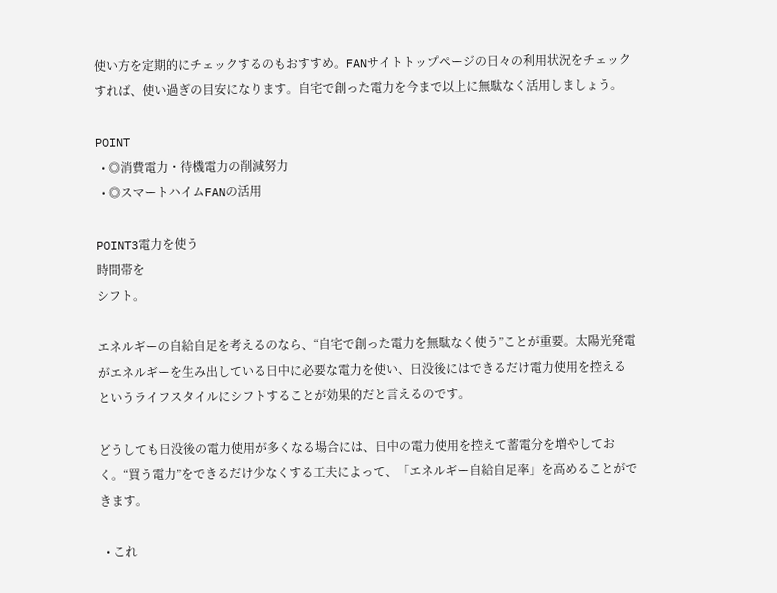使い方を定期的にチェックするのもおすすめ。FANサイトトップページの日々の利用状況をチェックすれば、使い過ぎの目安になります。自宅で創った電力を今まで以上に無駄なく活用しましょう。

POINT
  • ◎消費電力・待機電力の削減努力
  • ◎スマートハイムFANの活用

POINT3電力を使う
時間帯を
シフト。

エネルギーの自給自足を考えるのなら、“自宅で創った電力を無駄なく使う”ことが重要。太陽光発電がエネルギーを生み出している日中に必要な電力を使い、日没後にはできるだけ電力使用を控えるというライフスタイルにシフトすることが効果的だと言えるのです。

どうしても日没後の電力使用が多くなる場合には、日中の電力使用を控えて蓄電分を増やしておく。“買う電力”をできるだけ少なくする工夫によって、「エネルギー自給自足率」を高めることができます。

  • これ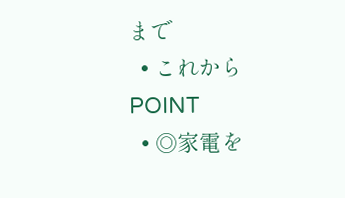まで
  • これから
POINT
  • ◎家電を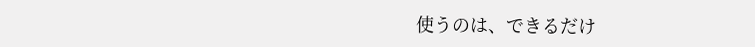使うのは、できるだけ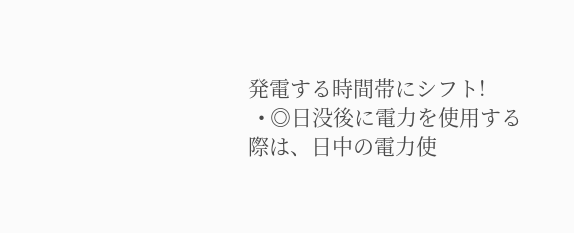発電する時間帯にシフト!
  • ◎日没後に電力を使用する際は、日中の電力使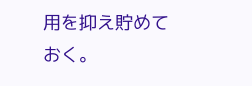用を抑え貯めておく。